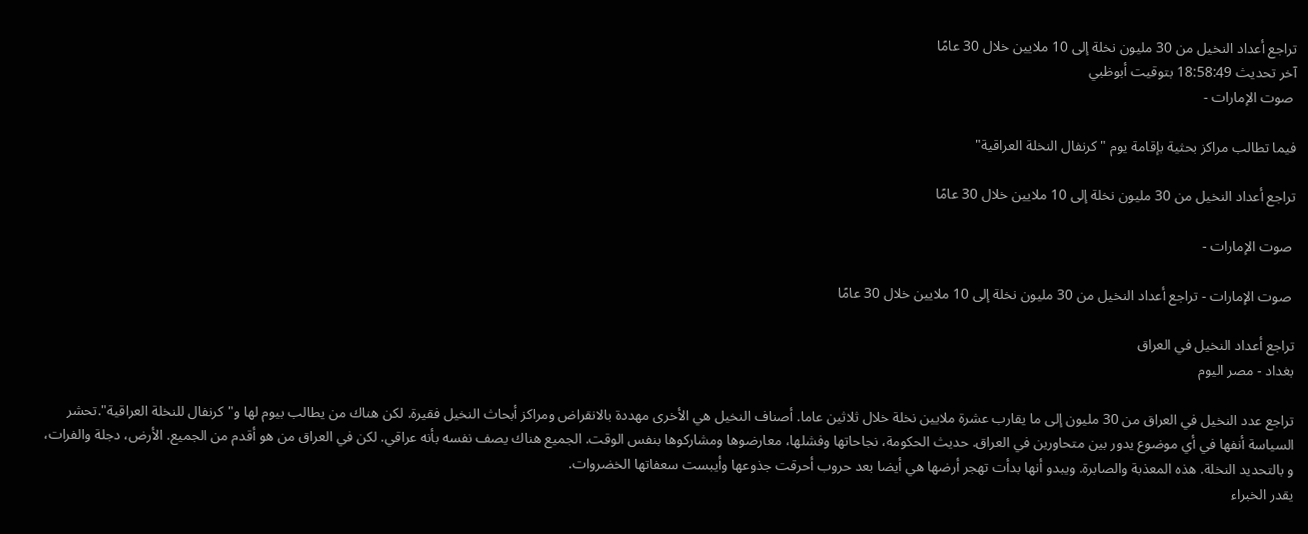تراجع أعداد النخيل من 30 مليون نخلة إلى 10 ملايين خلال 30 عامًا
آخر تحديث 18:58:49 بتوقيت أبوظبي
 صوت الإمارات -

فيما تطالب مراكز بحثية بإقامة يوم "كرنفال النخلة العراقية"

تراجع أعداد النخيل من 30 مليون نخلة إلى 10 ملايين خلال 30 عامًا

 صوت الإمارات -

 صوت الإمارات - تراجع أعداد النخيل من 30 مليون نخلة إلى 10 ملايين خلال 30 عامًا

تراجع أعداد النخيل في العراق
بغداد - مصر اليوم

تراجع عدد النخيل في العراق من 30 مليون إلى ما يقارب عشرة ملايين نخلة خلال ثلاثين عاما. أصناف النخيل هي الأخرى مهددة بالانقراض ومراكز أبحاث النخيل فقيرة. لكن هناك من يطالب بيوم لها و"كرنفال للنخلة العراقية".تحشر السياسة أنفها في أي موضوع يدور بين متحاورين في العراق. حديث الحكومة، نجاحاتها وفشلها، معارضوها ومشاركوها بنفس الوقت. الجميع هناك يصف نفسه بأنه عراقي. لكن في العراق من هو أقدم من الجميع. الأرض، دجلة والفرات، و بالتحديد النخلة. هذه المعذبة والصابرة. ويبدو أنها بدأت تهجر أرضها هي أيضا بعد حروب أحرقت جذوعها وأيبست سعفاتها الخضروات.
يقدر الخبراء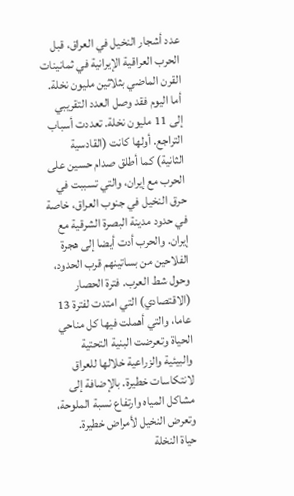عدد أشجار النخيل في العراق، قبل الحرب العراقية الإيرانية في ثمانينات القرن الماضي بثلاثين مليون نخلة. أما اليوم فقد وصل العدد التقريبي إلى 11 مليون نخلة. تعددت أسباب التراجع. أولها كانت (القادسية الثانية) كما أطلق صدام حسين على الحرب مع إيران، والتي تسببت في حرق النخيل في جنوب العراق، خاصة في حدود مدينة البصرة الشرقية مع إيران. والحرب أدت أيضا إلى هجرة الفلاحين من بساتينهم قرب الحدود، وحول شط العرب. فترة الحصار (الاقتصادي) التي امتدت لفترة 13 عاما، والتي أهملت فيها كل مناحي الحياة وتعرضت البنية التحتية والبيئية والزراعية خلالها للعراق لانتكاسات خطيرة. بالإضافة إلى مشاكل المياه وارتفاع نسبة الملوحة، وتعرض النخيل لأمراض خطيرة.
حياة النخلة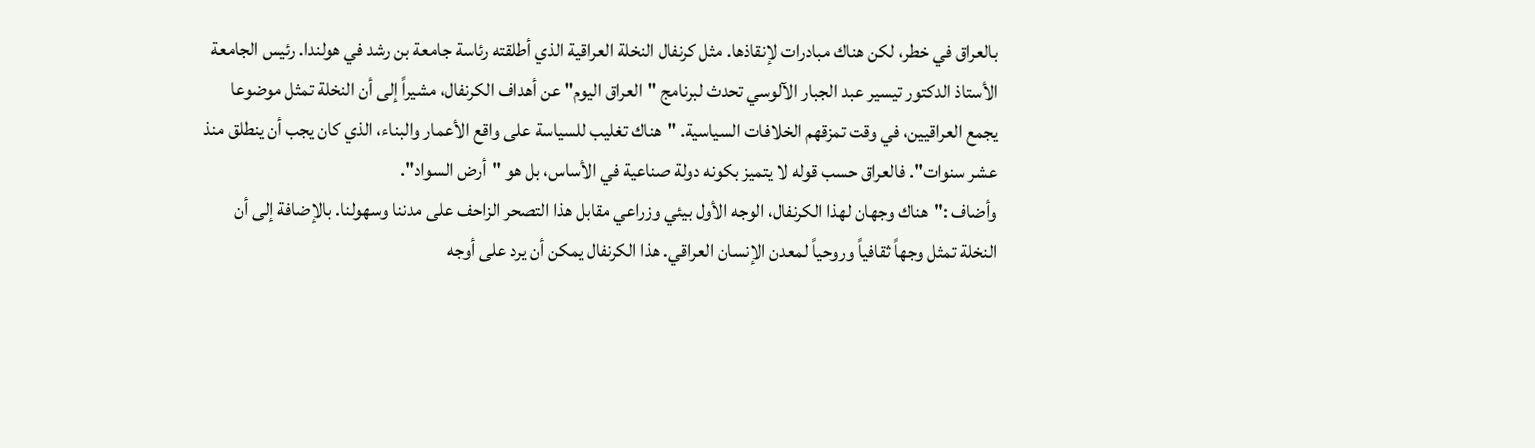بالعراق في خطر، لكن هناك مبادرات لإنقاذها. مثل كرنفال النخلة العراقية الذي أطلقته رئاسة جامعة بن رشد في هولندا. رئيس الجامعة الأستاذ الدكتور تيسير عبد الجبار الآلوسي تحدث لبرنامج "العراق اليوم" عن أهداف الكرنفال، مشيراً إلى أن النخلة تمثل موضوعا يجمع العراقيين، في وقت تمزقهم الخلافات السياسية. "هناك تغليب للسياسة على واقع الأعمار والبناء، الذي كان يجب أن ينطلق منذ عشر سنوات". فالعراق حسب قوله لا يتميز بكونه دولة صناعية في الأساس، بل هو "أرض السواد".
وأضاف :"هناك وجهان لهذا الكرنفال، الوجه الأول بيئي وزراعي مقابل هذا التصحر الزاحف على مدننا وسهولنا. بالإضافة إلى أن النخلة تمثل وجهاً ثقافياً وروحياً لمعدن الإنسان العراقي. هذا الكرنفال يمكن أن يرد على أوجه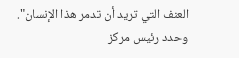العنف التي تريد أن تدمر هذا الإنسان".
وحدد رئيس مركز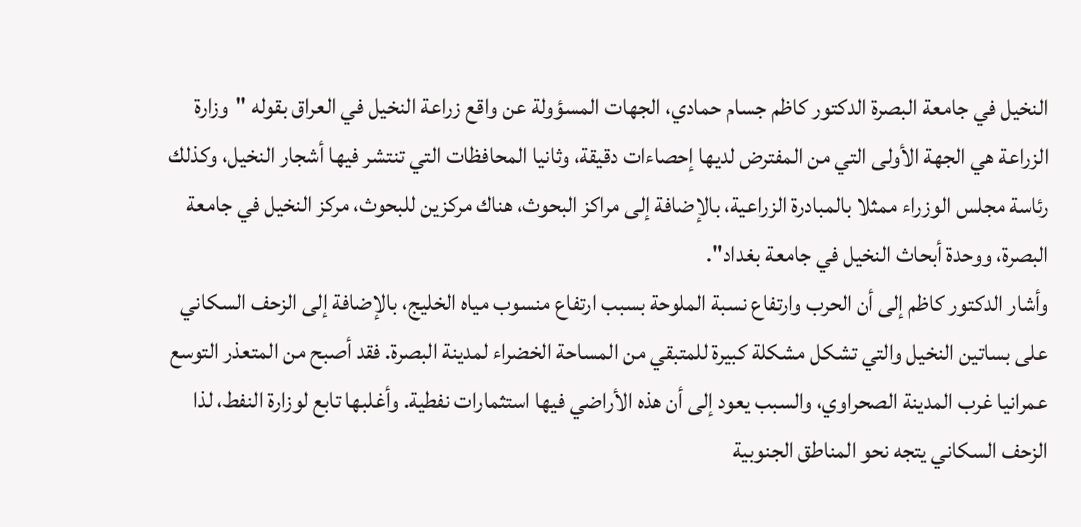النخيل في جامعة البصرة الدكتور كاظم جسام حمادي، الجهات المسؤولة عن واقع زراعة النخيل في العراق بقوله "وزارة الزراعة هي الجهة الأولى التي من المفترض لديها إحصاءات دقيقة، وثانيا المحافظات التي تنتشر فيها أشجار النخيل، وكذلك رئاسة مجلس الوزراء ممثلا بالمبادرة الزراعية، بالإضافة إلى مراكز البحوث، هناك مركزين للبحوث، مركز النخيل في جامعة البصرة، ووحدة أبحاث النخيل في جامعة بغداد".
وأشار الدكتور كاظم إلى أن الحرب وارتفاع نسبة الملوحة بسبب ارتفاع منسوب مياه الخليج، بالإضافة إلى الزحف السكاني على بساتين النخيل والتي تشكل مشكلة كبيرة للمتبقي من المساحة الخضراء لمدينة البصرة. فقد أصبح من المتعذر التوسع عمرانيا غرب المدينة الصحراوي، والسبب يعود إلى أن هذه الأراضي فيها استثمارات نفطية. وأغلبها تابع لوزارة النفط، لذا الزحف السكاني يتجه نحو المناطق الجنوبية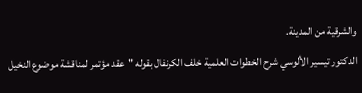والشرقية من المدينة.
الدكتور تيسير الألوسي شرح الخطوات العلمية خلف الكرنفال بقوله "عقد مؤتمر لمناقشة موضوع النخيل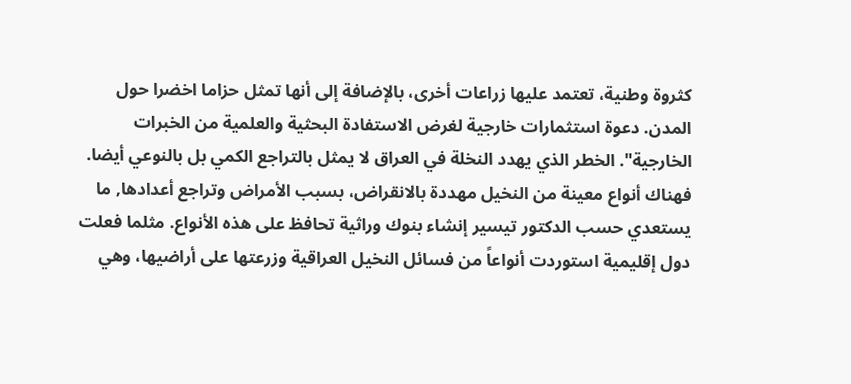كثروة وطنية، تعتمد عليها زراعات أخرى، بالإضافة إلى أنها تمثل حزاما اخضرا حول المدن. دعوة استثمارات خارجية لغرض الاستفادة البحثية والعلمية من الخبرات الخارجية". الخطر الذي يهدد النخلة في العراق لا يمثل بالتراجع الكمي بل بالنوعي أيضا. فهناك أنواع معينة من النخيل مهددة بالانقراض، بسبب الأمراض وتراجع أعدادها, ما يستعدي حسب الدكتور تيسير إنشاء بنوك وراثية تحافظ على هذه الأنواع. مثلما فعلت دول إقليمية استوردت أنواعاً من فسائل النخيل العراقية وزرعتها على أراضيها، وهي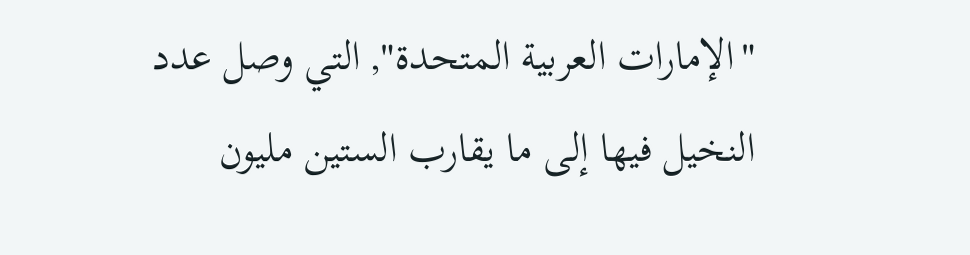"الإمارات العربية المتحدة", التي وصل عدد النخيل فيها إلى ما يقارب الستين مليون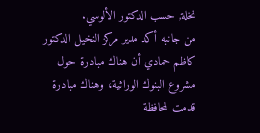نخلة, حسب الدكتور الألوسي.
من جانبه أكد مدير مركز النخيل الدكتور كاظم حمادي أن هناك مبادرة حول مشروع البنوك الوراثية، وهناك مبادرة قدمت لمحافظة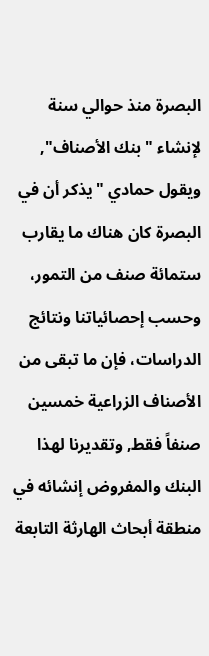البصرة منذ حوالي سنة لإنشاء "بنك الأصناف", ويقول حمادي "يذكر أن في البصرة كان هناك ما يقارب ستمائة صنف من التمور، وحسب إحصائياتنا ونتائج الدراسات، فإن ما تبقى من الأصناف الزراعية خمسين صنفاً فقط, وتقديرنا لهذا البنك والمفروض إنشائه في منطقة أبحاث الهارثة التابعة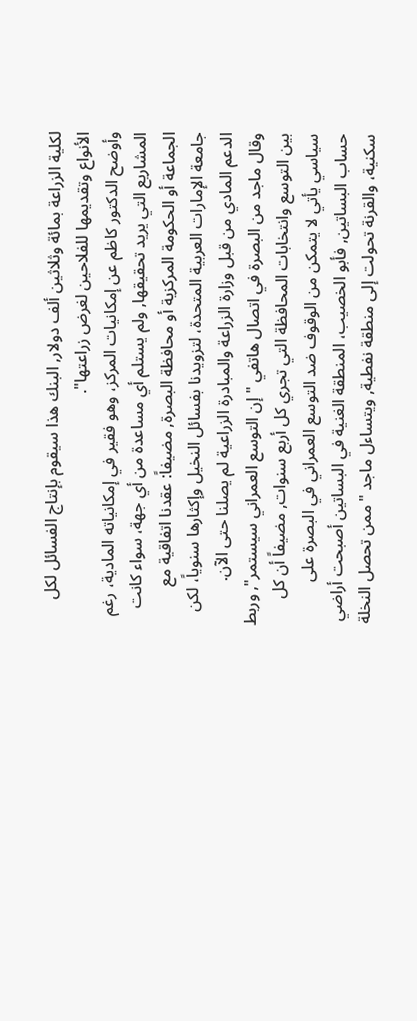لكلية الزراعة بمائة وثلاثين ألف دولار, البنك هذا سيقوم بإنتاج الفسائل لكل الأنواع وتقديمها للفلاحين لغرض زراعتها".
وأوضح الدكتور كاظم عن إمكانيات المركز، وهو فقير في إمكانياته المادية، رغم المشاريع التي يريد تحقيقها, ولم يستلم أي مساعدة من أي جهة، سواء كانت الجماعة أو الحكومة المركزية أو محافظة البصرة, مضيفاً: عقدنا اتفاقية مع جامعة الإمارات العربية المتحدة، لتزويدنا بفسائل النخيل وإكثارها سنوياً، لكن الدعم المادي من قبل وزارة الزراعة والمبادرة الزراعية لم يصلنا حتى الآن.
وقال ماجد من البصرة في اتصال هاتفي "إن التوسع العمراني سيستمر", وربط بين التوسع وانتخابات المحافظة التي تجري كل أربع سنوات, مضيفاً أن كل سياسي يأتي لا يتمكن من الوقوف ضد التوسع العمراني في البصرة على حساب البساتين, فأبو الخصيب، المنطقة الغنية في البساتين أصبحت أراضي سكنية، والقرنة تحولت إلى منطقة نفطية, ويتساءل ماجد "ممن تحصل النخلة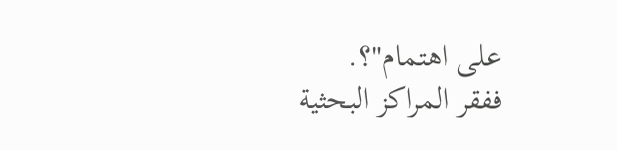على اهتمام"؟.
ففقر المراكز البحثية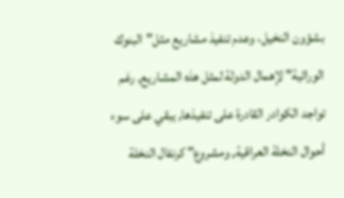بشؤون النخيل، وعدم تنفيذ مشاريع مثل"البنوك الوراثية" لإهمال الدولة لمثل هذه المشاريع, رغم تواجد الكوادر القادرة على تنفيذها, يبقي على سوء أحوال النخلة العراقية, ومشروع" كرنفال النخلة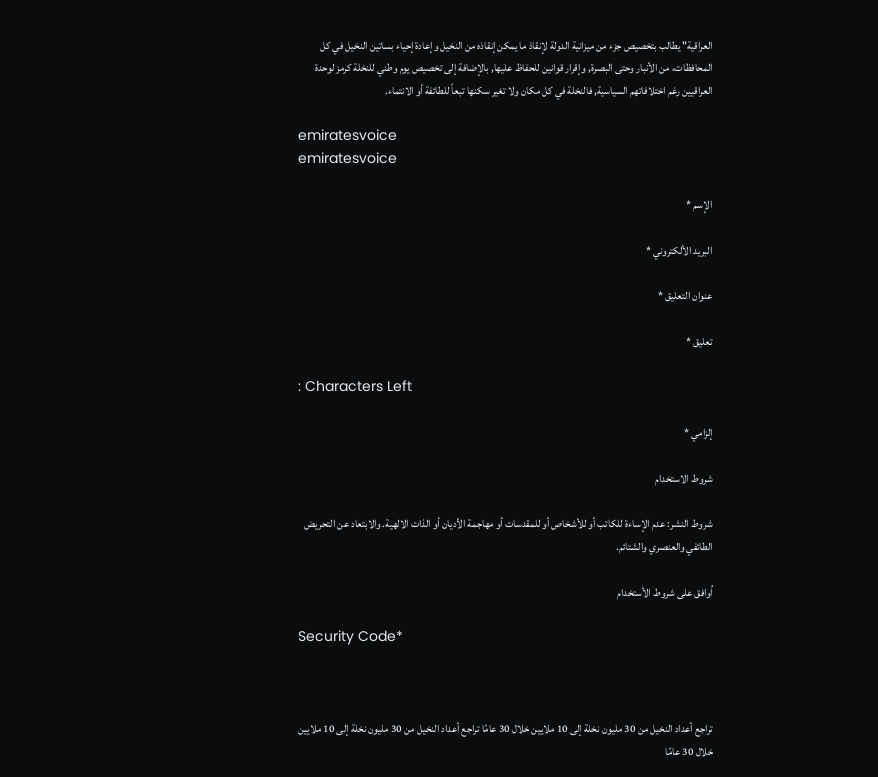العراقية" يطالب بتخصيص جزء من ميزانية الدولة لإنقاذ ما يمكن إنقاذه من النخيل وإعادة إحياء بساتين النخيل في كل المحافظات، من الأنبار وحتى البصرة, وإقرار قوانين للحفاظ عليها, بالإضافة إلى تخصيص يوم وطني للنخلة كرمز لوحدة العراقيين رغم اختلافاتهم السياسية, فالنخلة في كل مكان ولا تغير سكنها تبعاً للطائفة أو الانتماء.

emiratesvoice
emiratesvoice

الإسم *

البريد الألكتروني *

عنوان التعليق *

تعليق *

: Characters Left

إلزامي *

شروط الاستخدام

شروط النشر: عدم الإساءة للكاتب أو للأشخاص أو للمقدسات أو مهاجمة الأديان أو الذات الالهية. والابتعاد عن التحريض الطائفي والعنصري والشتائم.

اُوافق على شروط الأستخدام

Security Code*



تراجع أعداد النخيل من 30 مليون نخلة إلى 10 ملايين خلال 30 عامًا تراجع أعداد النخيل من 30 مليون نخلة إلى 10 ملايين خلال 30 عامًا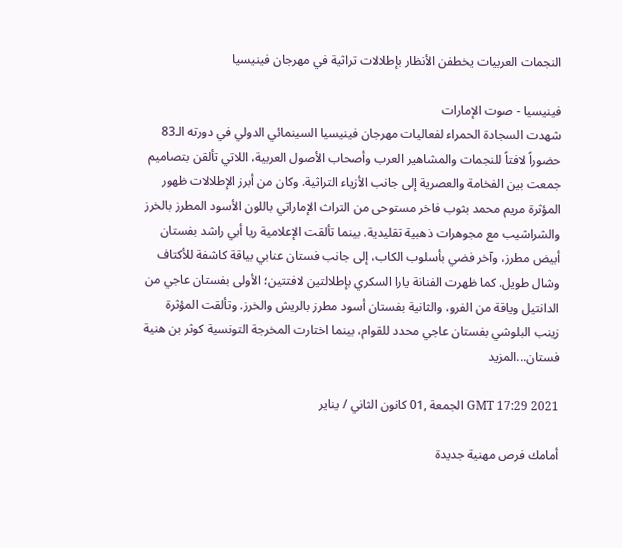النجمات العربيات يخطفن الأنظار بإطلالات تراثية في مهرجان فينيسيا

فينيسيا - صوت الإمارات
شهدت السجادة الحمراء لفعاليات مهرجان فينيسيا السينمائي الدولي في دورته الـ83 حضوراً لافتاً للنجمات والمشاهير العرب وأصحاب الأصول العربية، اللاتي تألقن بتصاميم جمعت بين الفخامة والعصرية إلى جانب الأزياء التراثية. وكان من أبرز الإطلالات ظهور المؤثرة مريم محمد بثوب فاخر مستوحى من التراث الإماراتي باللون الأسود المطرز بالخرز والشراشيب مع مجوهرات ذهبية تقليدية. بينما تألقت الإعلامية ريا أبي راشد بفستان أبيض مطرز، وآخر فضي بأسلوب الكاب، إلى جانب فستان عنابي بياقة كاشفة للأكتاف وشال طويل. كما ظهرت الفنانة يارا السكري بإطلالتين لافتتين؛ الأولى بفستان عاجي من الدانتيل وياقة من الفرو، والثانية بفستان أسود مطرز بالريش والخرز. وتألقت المؤثرة زينب البلوشي بفستان عاجي محدد للقوام، بينما اختارت المخرجة التونسية كوثر بن هنية فستان...المزيد

GMT 17:29 2021 الجمعة ,01 كانون الثاني / يناير

أمامك فرص مهنية جديدة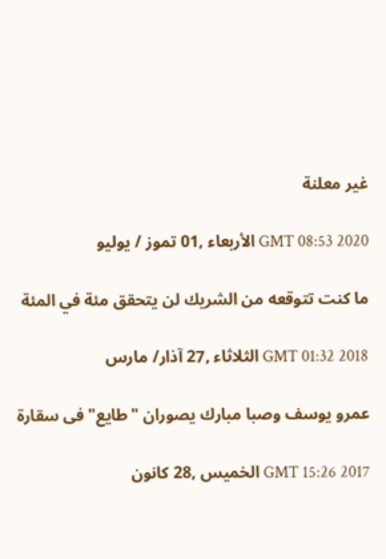غير معلنة

GMT 08:53 2020 الأربعاء ,01 تموز / يوليو

ما كنت تتوقعه من الشريك لن يتحقق مئة في المئة

GMT 01:32 2018 الثلاثاء ,27 آذار/ مارس

عمرو يوسف وصبا مبارك يصوران "طايع" فى سقارة

GMT 15:26 2017 الخميس ,28 كانون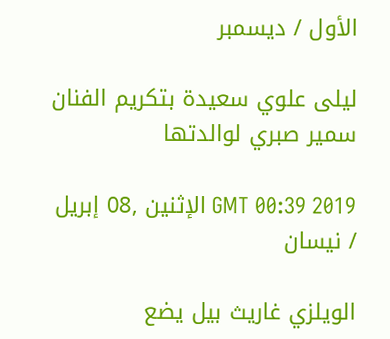الأول / ديسمبر

ليلى علوي سعيدة بتكريم الفنان سمير صبري لوالدتها

GMT 00:39 2019 الإثنين ,08 إبريل / نيسان

الويلزي غاريث بيل يضع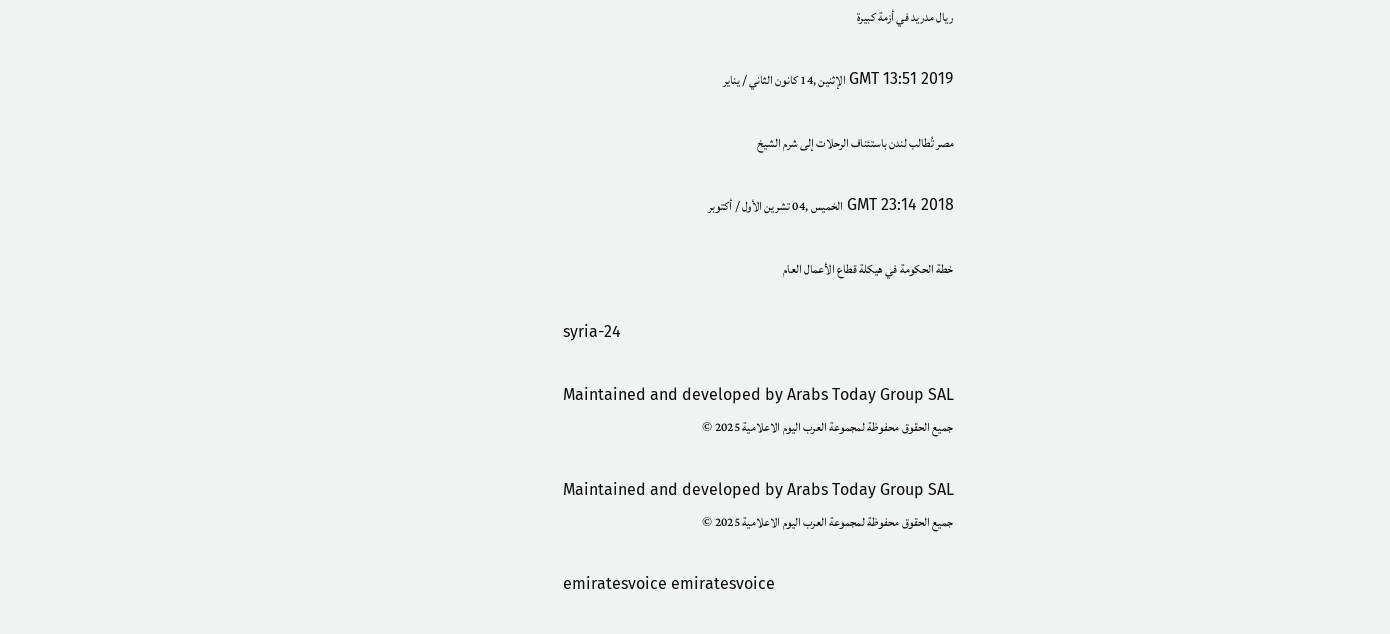ريال مدريد في أزمة كبيرة

GMT 13:51 2019 الإثنين ,14 كانون الثاني / يناير

مصر تُطالب لندن باستئناف الرحلات إلى شرم الشيخ

GMT 23:14 2018 الخميس ,04 تشرين الأول / أكتوبر

خطة الحكومة في هيكلة قطاع الأعمال العام

syria-24

Maintained and developed by Arabs Today Group SAL
جميع الحقوق محفوظة لمجموعة العرب اليوم الاعلامية 2025 ©

Maintained and developed by Arabs Today Group SAL
جميع الحقوق محفوظة لمجموعة العرب اليوم الاعلامية 2025 ©

emiratesvoice emiratesvoice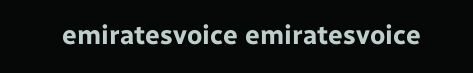emiratesvoice emiratesvoice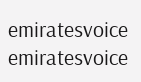emiratesvoice emiratesvoice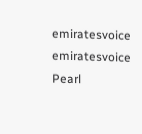emiratesvoice
emiratesvoice
Pearl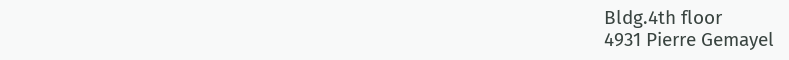Bldg.4th floor
4931 Pierre Gemayel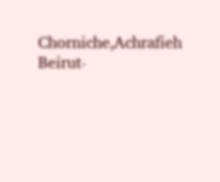Chorniche,Achrafieh
Beirut-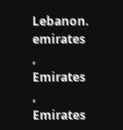Lebanon.
emirates , Emirates , Emirates